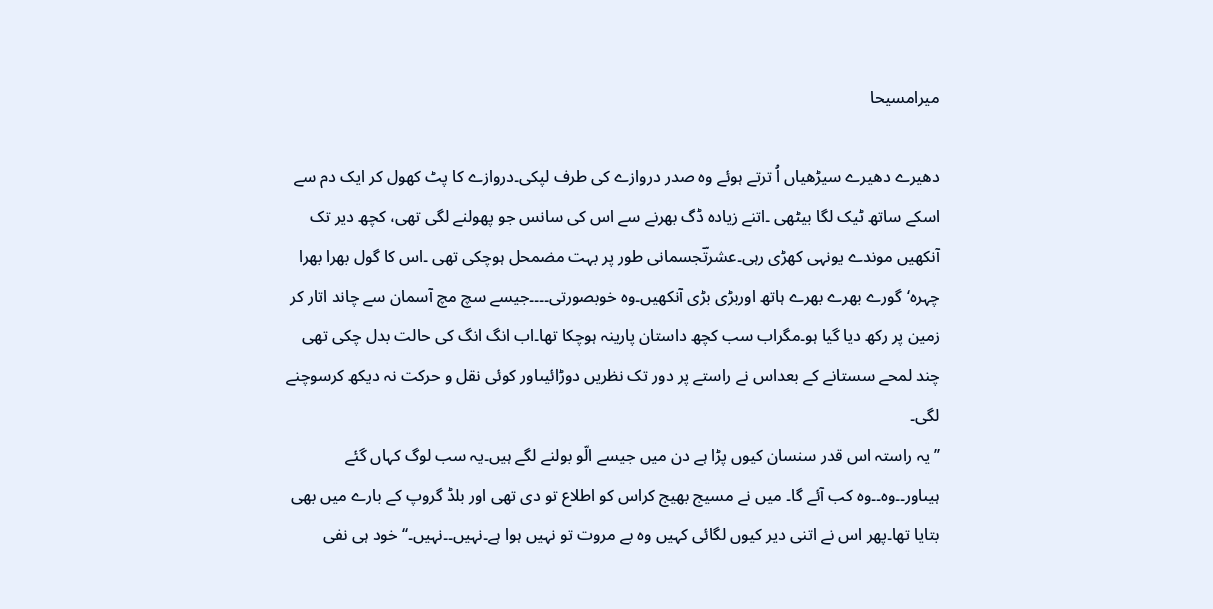میرامسیحا

دھیرے دھیرے سیڑھیاں اُ ترتے ہوئے وہ صدر دروازے کی طرف لپکی۔دروازے کا پٹ کھول کر ایک دم سے اسکے ساتھ ٹیک لگا بیٹھی ۔اتنے زیادہ ڈگ بھرنے سے اس کی سانس جو پھولنے لگی تھی، کچھ دیر تک آنکھیں موندے یونہی کھڑی رہی۔عشرتؔجسمانی طور پر بہت مضمحل ہوچکی تھی ۔اس کا گول بھرا بھرا چہرہ‘گورے بھرے بھرے ہاتھ اوربڑی بڑی آنکھیں۔وہ خوبصورتی۔۔۔۔جیسے سچ مچ آسمان سے چاند اتار کر زمین پر رکھ دیا گیا ہو۔مگراب سب کچھ داستان پارینہ ہوچکا تھا۔اب انگ انگ کی حالت بدل چکی تھی چند لمحے سستانے کے بعداس نے راستے پر دور تک نظریں دوڑائیںاور کوئی نقل و حرکت نہ دیکھ کرسوچنے لگی۔
’’یہ راستہ اس قدر سنسان کیوں پڑا ہے دن میں جیسے الّو بولنے لگے ہیں۔یہ سب لوگ کہاں گئے ہیںاور۔۔وہ۔۔وہ کب آئے گا۔ میں نے مسیج بھیج کراس کو اطلاع تو دی تھی اور بلڈ گروپ کے بارے میں بھی بتایا تھا۔پھر اس نے اتنی دیر کیوں لگائی کہیں وہ بے مروت تو نہیں ہوا ہے۔نہیں۔۔نہیں۔‘‘خود ہی نفی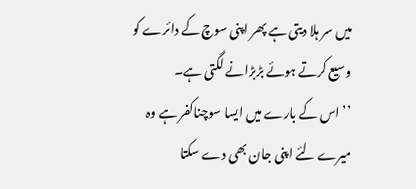میں سر ہلا دیتی ہے پھر اپنی سوچ کے دائرے کو وسیع کرتے ہوئے بڑبڑانے لگتی ہے۔
’’ اس کے بارے میں ایسا سوچناکفر ہے وہ میرے لئے اپنی جان بھی دے سکتا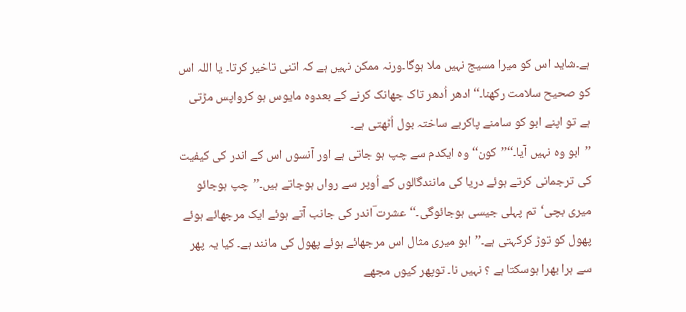ہے۔شاید اس کو میرا مسیج نہیں ملا ہوگا۔ورنہ ممکن نہیں ہے کہ اتنی تاخیر کرتا۔ یا اللہ اس کو صحیح سلامت رکھنا۔‘‘ادھر اُدھر تاک جھانک کرنے کے بعدوہ مایوس ہو کرواپس مڑتی ہے تو اپنے ابو کو سامنے پاکربے ساختہ بول اُٹھتی ہے۔
’’ابو وہ نہیں آیا۔‘‘’’کون‘‘وہ ایکدم سے چپ ہو جاتی ہے اور آنسوں اس کے اندر کی کیفیت کی ترجمانی کرتے ہوئے دریا کی مانندگالوں کے اُوپر سے رواں ہوجاتے ہیں۔’’چپ ہوجائو میری بچی‘تم پہلی جیسی ہوجائوگی۔‘‘عشرت ؔاندر کی جانب آتے ہوئے ایک مرجھائے ہوئے پھول کو توڑ کرکہتی ہے۔’’ابو میری مثال اس مرجھائے ہوئے پھول کی مانند ہے۔ کیا یہ پھر سے ہرا بھرا ہوسکتا ہے ؟ نہیں نا۔ توپھر کیوں مجھے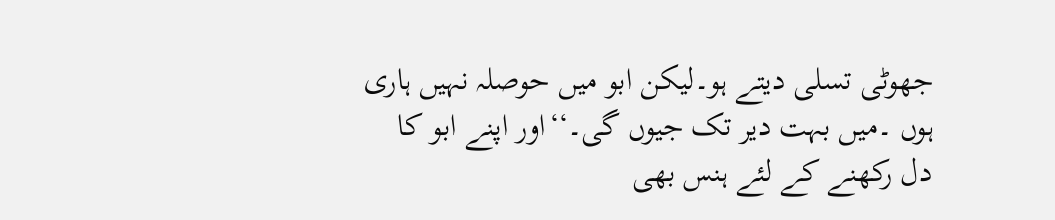جھوٹی تسلی دیتے ہو۔لیکن ابو میں حوصلہ نہیں ہاری ہوں ۔میں بہت دیر تک جیوں گی۔‘‘اور اپنے ابو کا دل رکھنے کے لئے ہنس بھی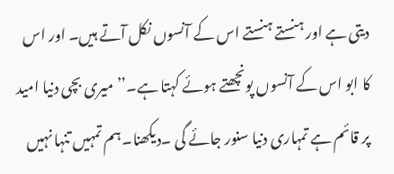دیتی ہے اور ہنستے ہنستے اس کے آنسوں نکل آتے ہیں۔ اور اس کا ابو اس کے آنسوں پونچھتے ہوئے کہتا ہے۔’’میری بچی دنیا امید پر قائم ہے تمہاری دنیا سنور جائے گی ۔دیکھنا۔ہم تمہیں تنہا نہیں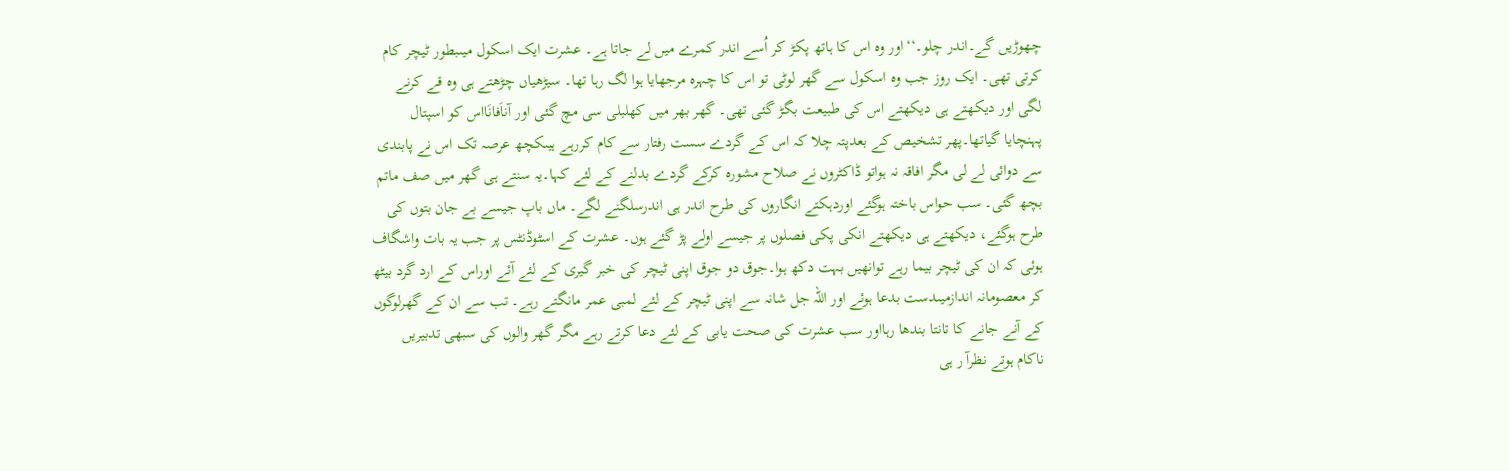چھوڑیں گے۔اندر چلو۔‘‘اور وہ اس کا ہاتھ پکڑ کر اُسے اندر کمرے میں لے جاتا ہے۔ عشرت ایک اسکول میںبطور ٹیچر کام کرتی تھی۔ ایک روز جب وہ اسکول سے گھر لوٹی تو اس کا چہرہ مرجھایا ہوا لگ رہا تھا۔ سیڑھیاں چڑھتے ہی وہ قے کرنے لگی اور دیکھتے ہی دیکھتے اس کی طبیعت بگڑ گئی تھی۔ گھر بھر میں کھلبلی سی مچ گئی اور آناَفانَااس کو اسپتال پہنچایا گیاتھا۔پھر تشخیص کے بعدپتہ چلا کہ اس کے گردے سست رفتار سے کام کررہے ہیںکچھ عرصہ تک اس نے پابندی سے دوائی لے لی مگر افاقہ نہ ہواتو ڈاکٹروں نے صلاح مشورہ کرکے گردے بدلنے کے لئے کہا۔یہ سنتے ہی گھر میں صف ماتم بچھ گئی۔ سب حواس باختہ ہوگئے اوردہکتے انگاروں کی طرح اندر ہی اندرسلگنے لگے۔ ماں باپ جیسے بے جان بتوں کی طرح ہوگئے، دیکھتے ہی دیکھتے انکی پکی فصلوں پر جیسے اولے پڑ گئے ہوں۔ عشرت کے اسٹوڈنٹس پر جب یہ بات واشگاف ہوئی کہ ان کی ٹیچر بیما رہے توانھیں بہت دکھ ہوا۔جوق دو جوق اپنی ٹیچر کی خبر گیری کے لئے آئے اوراس کے ارد گرد بیٹھ کر معصومانہ اندازمیںدست بدعا ہوئے اور اللہ جل شانہ سے اپنی ٹیچر کے لئے لمبی عمر مانگتے رہے۔ تب سے ان کے گھرلوگوں کے آنے جانے کا تانتا بندھا رہااور سب عشرت کی صحت یابی کے لئے دعا کرتے رہے مگر گھر والوں کی سبھی تدبیریں ناکام ہوتے نظرآ ر ہی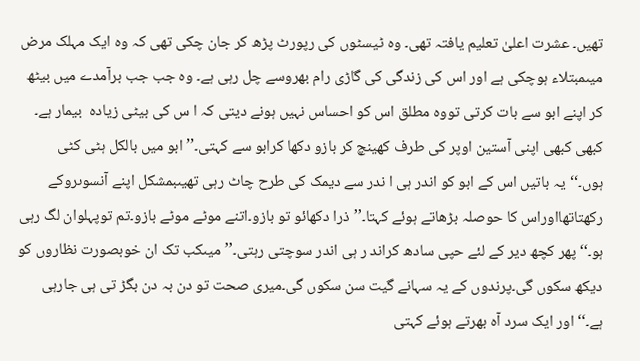تھیں۔ عشرت اعلیٰ تعلیم یافتہ تھی۔ وہ ٹیسٹوں کی رپورٹ پڑھ کر جان چکی تھی کہ وہ ایک مہلک مرض میںمبتلاء ہوچکی ہے اور اس کی زندگی کی گاڑی رام بھروسے چل رہی ہے۔ وہ جب جب برآمدے میں بیٹھ کر اپنے ابو سے بات کرتی تووہ مطلق اس کو احساس نہیں ہونے دیتی کہ ا س کی بیٹی زیادہ  بیمار ہے۔ کبھی کبھی اپنی آستین اوپر کی طرف کھینچ کر بازو دکھا کرابو سے کہتی۔’’ابو میں بالکل ہٹی کٹی ہوں۔‘‘یہ باتیں اس کے ابو کو اندر ہی ا ندر سے دیمک کی طرح چاٹ رہی تھیںبمشکل اپنے آنسوںروکے رکھتاتھااوراس کا حوصلہ بڑھاتے ہوئے کہتا۔’’ذرا دکھائو تو بازو۔اتنے موٹے موٹے بازو۔تم توپہلوان لگ رہی ہو۔‘‘پھر کچھ دیر کے لئے حپی سادھ کراند ر ہی اندر سوچتی رہتی۔’’میںکب تک ان خوبصورت نظاروں کو دیکھ سکوں گی۔پرندوں کے یہ سہانے گیت سن سکوں گی۔میری صحت تو دن بہ دن بگڑ تی ہی جارہی ہے۔‘‘اور ایک سرد آہ بھرتے ہوئے کہتی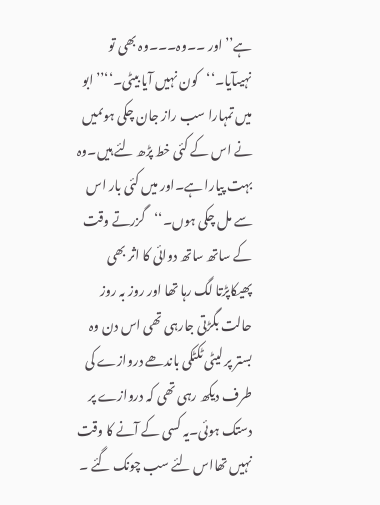ہے’’اور ۔۔وہ۔۔۔وہ بھی تو نہیںآیا۔‘‘کون نہیں آیا بیٹی۔‘‘’’ابو میں تمہارا سب راز جان چکی ہوںمیں نے اس کے کئی خط پڑھ لئے ہیں۔وہ بہت پیارا ہے۔اور میں کئی بار اس سے مل چکی ہوں۔‘‘گزرتے وقت کے ساتھ ساتھ دوائی کا اثر بھی پھیکاپڑتا لگ رہا تھا اور روز بہ روز حالت بگڑتی جارہی تھی اس دن وہ بستر پر لیٹی ٹکٹکی باندھے دروازے کی طرف دیکھ رہی تھی کہ دروازے پر دستک ہوئی۔یہ کسی کے آنے کا وقت نہیں تھااس لئے سب چونک گئے ۔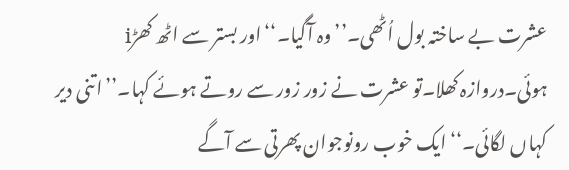عشرت بے ساختہ بول اُٹھی۔’’وہ آگیا۔‘‘اور بستر سے اٹھ کھڑi ہوئی۔دروازہ کھلا۔تو عشرت نے زور زور سے روتے ہوئے کہا۔’’اتنی دیر کہاں لگائی۔‘‘ایک خوب رونوجوان پھرتی سے آگے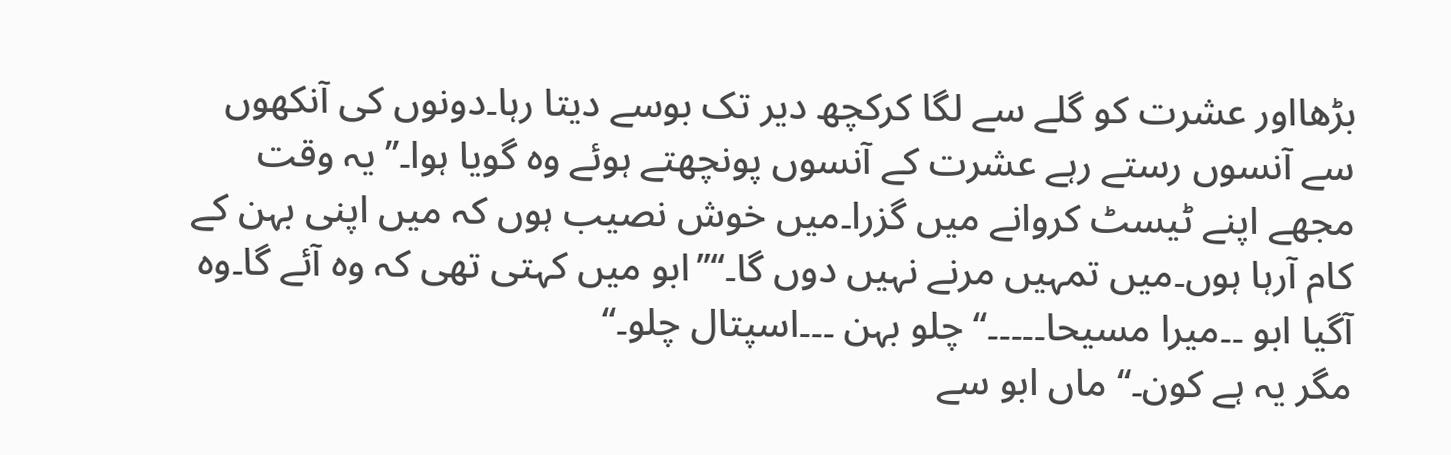بڑھااور عشرت کو گلے سے لگا کرکچھ دیر تک بوسے دیتا رہا۔دونوں کی آنکھوں سے آنسوں رستے رہے عشرت کے آنسوں پونچھتے ہوئے وہ گویا ہوا۔’’یہ وقت مجھے اپنے ٹیسٹ کروانے میں گزرا۔میں خوش نصیب ہوں کہ میں اپنی بہن کے کام آرہا ہوں۔میں تمہیں مرنے نہیں دوں گا۔‘‘’’ابو میں کہتی تھی کہ وہ آئے گا۔وہ آگیا ابو ۔۔میرا مسیحا۔۔۔۔۔‘‘چلو بہن ۔۔۔اسپتال چلو۔‘‘
مگر یہ ہے کون۔‘‘ ماں ابو سے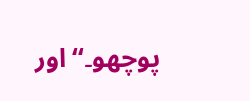پوچھو۔‘‘اور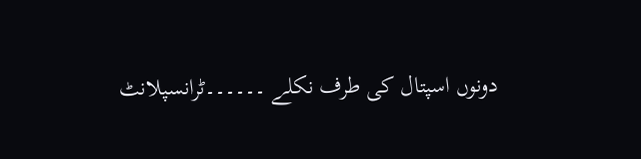دونوں اسپتال کی طرف نکلے ۔۔۔۔۔۔ٹرانسپلانٹ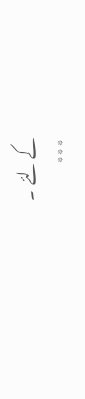کے لئے  ۔
٭٭٭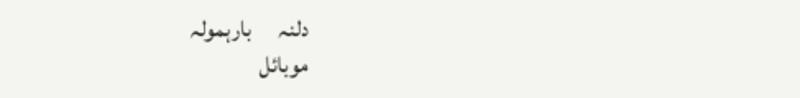دلنہ      بارہمولہ
موبائل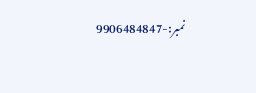نمبر:-9906484847